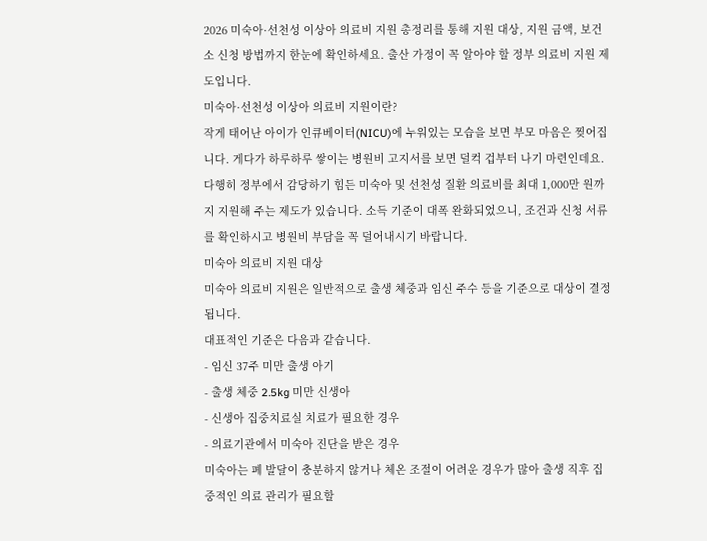2026 미숙아·선천성 이상아 의료비 지원 총정리를 통해 지원 대상, 지원 금액, 보건소 신청 방법까지 한눈에 확인하세요. 출산 가정이 꼭 알아야 할 정부 의료비 지원 제도입니다.
미숙아·선천성 이상아 의료비 지원이란?
작게 태어난 아이가 인큐베이터(NICU)에 누워있는 모습을 보면 부모 마음은 찢어집니다. 게다가 하루하루 쌓이는 병원비 고지서를 보면 덜컥 겁부터 나기 마련인데요. 다행히 정부에서 감당하기 힘든 미숙아 및 선천성 질환 의료비를 최대 1,000만 원까지 지원해 주는 제도가 있습니다. 소득 기준이 대폭 완화되었으니, 조건과 신청 서류를 확인하시고 병원비 부담을 꼭 덜어내시기 바랍니다.
미숙아 의료비 지원 대상
미숙아 의료비 지원은 일반적으로 출생 체중과 임신 주수 등을 기준으로 대상이 결정됩니다.
대표적인 기준은 다음과 같습니다.
- 임신 37주 미만 출생 아기
- 출생 체중 2.5kg 미만 신생아
- 신생아 집중치료실 치료가 필요한 경우
- 의료기관에서 미숙아 진단을 받은 경우
미숙아는 폐 발달이 충분하지 않거나 체온 조절이 어려운 경우가 많아 출생 직후 집중적인 의료 관리가 필요할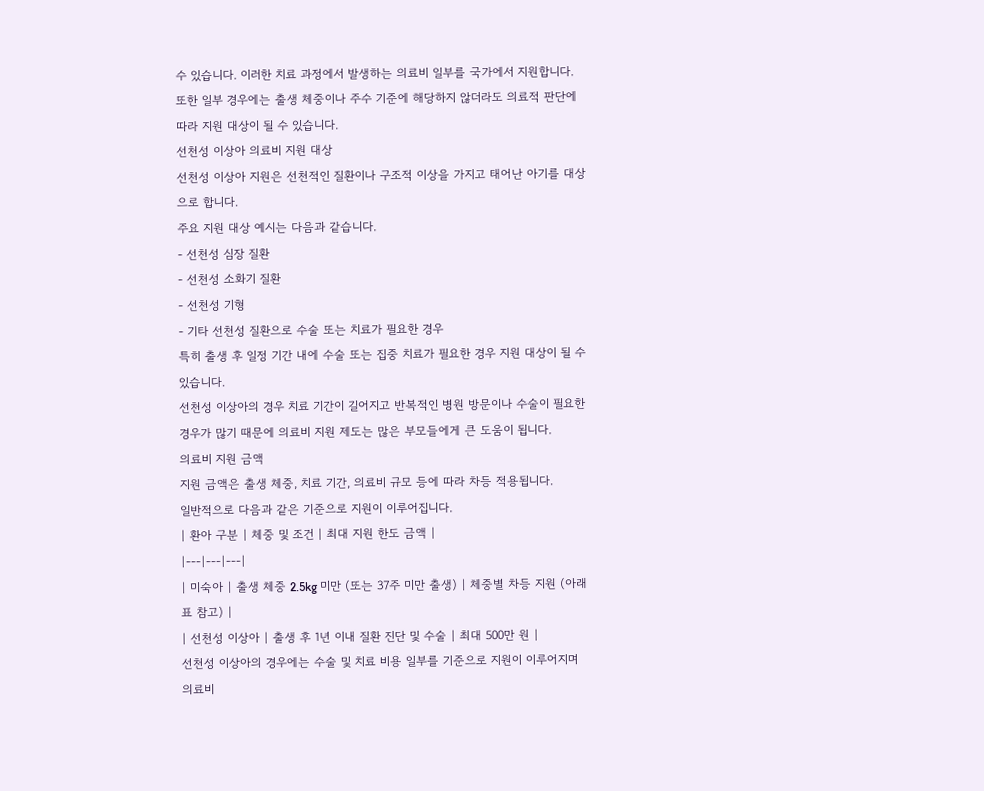수 있습니다. 이러한 치료 과정에서 발생하는 의료비 일부를 국가에서 지원합니다.
또한 일부 경우에는 출생 체중이나 주수 기준에 해당하지 않더라도 의료적 판단에 따라 지원 대상이 될 수 있습니다.
선천성 이상아 의료비 지원 대상
선천성 이상아 지원은 선천적인 질환이나 구조적 이상을 가지고 태어난 아기를 대상으로 합니다.
주요 지원 대상 예시는 다음과 같습니다.
- 선천성 심장 질환
- 선천성 소화기 질환
- 선천성 기형
- 기타 선천성 질환으로 수술 또는 치료가 필요한 경우
특히 출생 후 일정 기간 내에 수술 또는 집중 치료가 필요한 경우 지원 대상이 될 수 있습니다.
선천성 이상아의 경우 치료 기간이 길어지고 반복적인 병원 방문이나 수술이 필요한 경우가 많기 때문에 의료비 지원 제도는 많은 부모들에게 큰 도움이 됩니다.
의료비 지원 금액
지원 금액은 출생 체중, 치료 기간, 의료비 규모 등에 따라 차등 적용됩니다.
일반적으로 다음과 같은 기준으로 지원이 이루어집니다.
| 환아 구분 | 체중 및 조건 | 최대 지원 한도 금액 |
|---|---|---|
| 미숙아 | 출생 체중 2.5kg 미만 (또는 37주 미만 출생) | 체중별 차등 지원 (아래 표 참고) |
| 선천성 이상아 | 출생 후 1년 이내 질환 진단 및 수술 | 최대 500만 원 |
선천성 이상아의 경우에는 수술 및 치료 비용 일부를 기준으로 지원이 이루어지며 의료비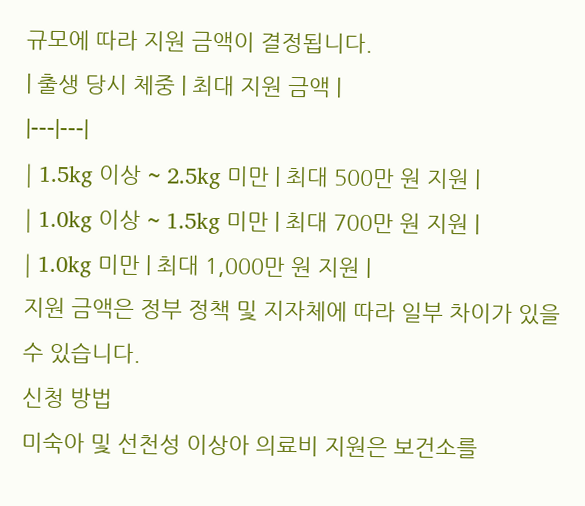규모에 따라 지원 금액이 결정됩니다.
| 출생 당시 체중 | 최대 지원 금액 |
|---|---|
| 1.5kg 이상 ~ 2.5kg 미만 | 최대 500만 원 지원 |
| 1.0kg 이상 ~ 1.5kg 미만 | 최대 700만 원 지원 |
| 1.0kg 미만 | 최대 1,000만 원 지원 |
지원 금액은 정부 정책 및 지자체에 따라 일부 차이가 있을 수 있습니다.
신청 방법
미숙아 및 선천성 이상아 의료비 지원은 보건소를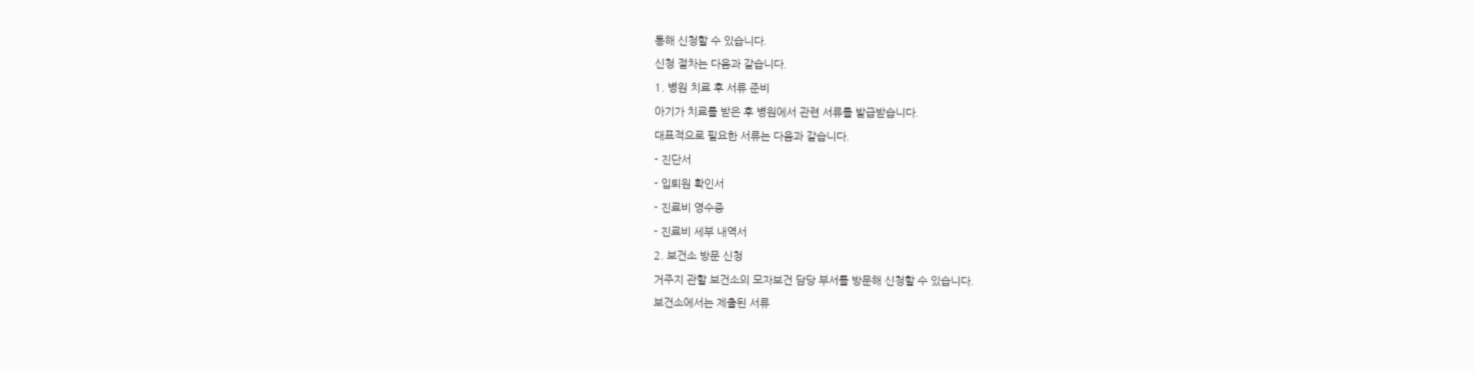통해 신청할 수 있습니다.
신청 절차는 다음과 같습니다.
1. 병원 치료 후 서류 준비
아기가 치료를 받은 후 병원에서 관련 서류를 발급받습니다.
대표적으로 필요한 서류는 다음과 같습니다.
- 진단서
- 입퇴원 확인서
- 진료비 영수증
- 진료비 세부 내역서
2. 보건소 방문 신청
거주지 관할 보건소의 모자보건 담당 부서를 방문해 신청할 수 있습니다.
보건소에서는 제출된 서류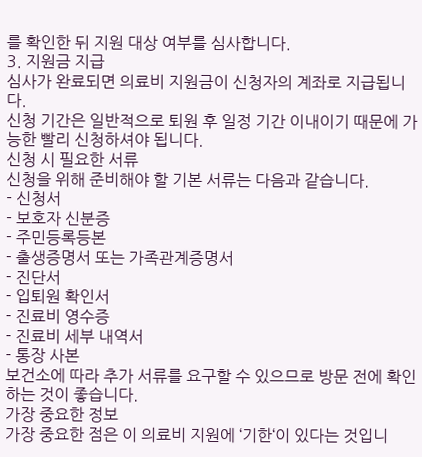를 확인한 뒤 지원 대상 여부를 심사합니다.
3. 지원금 지급
심사가 완료되면 의료비 지원금이 신청자의 계좌로 지급됩니다.
신청 기간은 일반적으로 퇴원 후 일정 기간 이내이기 때문에 가능한 빨리 신청하셔야 됩니다.
신청 시 필요한 서류
신청을 위해 준비해야 할 기본 서류는 다음과 같습니다.
- 신청서
- 보호자 신분증
- 주민등록등본
- 출생증명서 또는 가족관계증명서
- 진단서
- 입퇴원 확인서
- 진료비 영수증
- 진료비 세부 내역서
- 통장 사본
보건소에 따라 추가 서류를 요구할 수 있으므로 방문 전에 확인하는 것이 좋습니다.
가장 중요한 정보
가장 중요한 점은 이 의료비 지원에 ‘기한‘이 있다는 것입니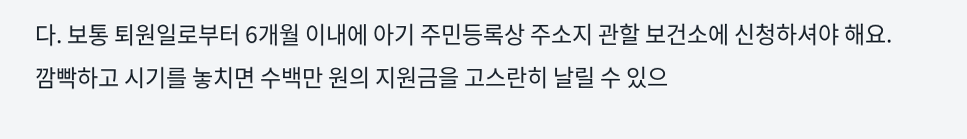다. 보통 퇴원일로부터 6개월 이내에 아기 주민등록상 주소지 관할 보건소에 신청하셔야 해요. 깜빡하고 시기를 놓치면 수백만 원의 지원금을 고스란히 날릴 수 있으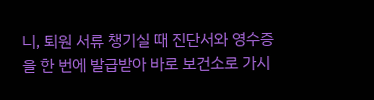니, 퇴원 서류 챙기실 때 진단서와 영수증을 한 번에 발급받아 바로 보건소로 가시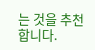는 것을 추천합니다.